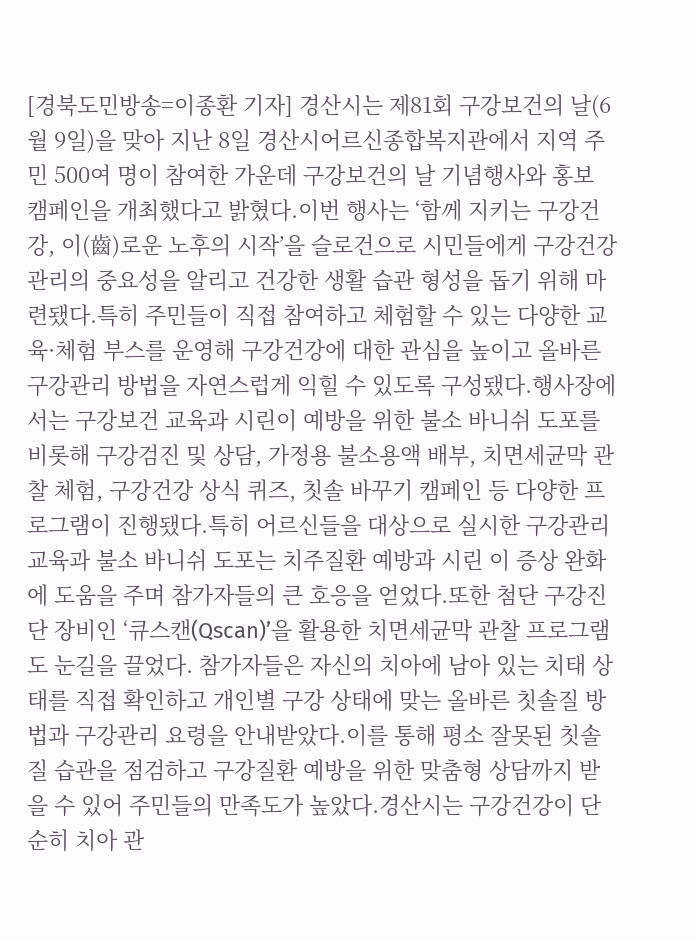[경북도민방송=이종환 기자] 경산시는 제81회 구강보건의 날(6월 9일)을 맞아 지난 8일 경산시어르신종합복지관에서 지역 주민 500여 명이 참여한 가운데 구강보건의 날 기념행사와 홍보 캠페인을 개최했다고 밝혔다.이번 행사는 ‘함께 지키는 구강건강, 이(齒)로운 노후의 시작’을 슬로건으로 시민들에게 구강건강 관리의 중요성을 알리고 건강한 생활 습관 형성을 돕기 위해 마련됐다.특히 주민들이 직접 참여하고 체험할 수 있는 다양한 교육·체험 부스를 운영해 구강건강에 대한 관심을 높이고 올바른 구강관리 방법을 자연스럽게 익힐 수 있도록 구성됐다.행사장에서는 구강보건 교육과 시린이 예방을 위한 불소 바니쉬 도포를 비롯해 구강검진 및 상담, 가정용 불소용액 배부, 치면세균막 관찰 체험, 구강건강 상식 퀴즈, 칫솔 바꾸기 캠페인 등 다양한 프로그램이 진행됐다.특히 어르신들을 대상으로 실시한 구강관리 교육과 불소 바니쉬 도포는 치주질환 예방과 시린 이 증상 완화에 도움을 주며 참가자들의 큰 호응을 얻었다.또한 첨단 구강진단 장비인 ‘큐스캔(Qscan)’을 활용한 치면세균막 관찰 프로그램도 눈길을 끌었다. 참가자들은 자신의 치아에 남아 있는 치태 상태를 직접 확인하고 개인별 구강 상태에 맞는 올바른 칫솔질 방법과 구강관리 요령을 안내받았다.이를 통해 평소 잘못된 칫솔질 습관을 점검하고 구강질환 예방을 위한 맞춤형 상담까지 받을 수 있어 주민들의 만족도가 높았다.경산시는 구강건강이 단순히 치아 관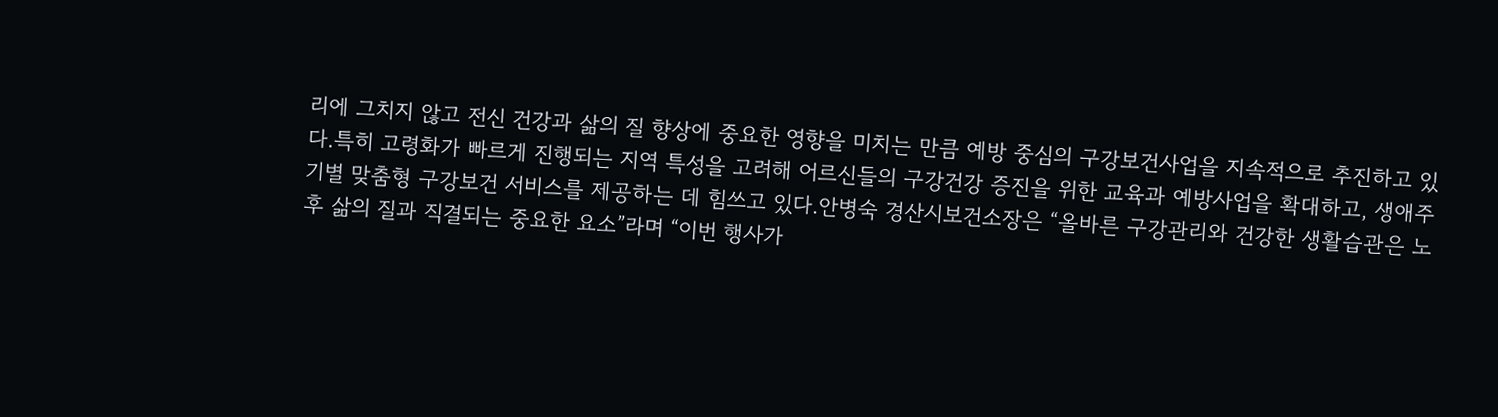리에 그치지 않고 전신 건강과 삶의 질 향상에 중요한 영향을 미치는 만큼 예방 중심의 구강보건사업을 지속적으로 추진하고 있다.특히 고령화가 빠르게 진행되는 지역 특성을 고려해 어르신들의 구강건강 증진을 위한 교육과 예방사업을 확대하고, 생애주기별 맞춤형 구강보건 서비스를 제공하는 데 힘쓰고 있다.안병숙 경산시보건소장은 “올바른 구강관리와 건강한 생활습관은 노후 삶의 질과 직결되는 중요한 요소”라며 “이번 행사가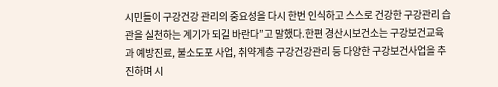시민들이 구강건강 관리의 중요성을 다시 한번 인식하고 스스로 건강한 구강관리 습관을 실천하는 계기가 되길 바란다”고 말했다.한편 경산시보건소는 구강보건교육과 예방진료, 불소도포 사업, 취약계층 구강건강관리 등 다양한 구강보건사업을 추진하며 시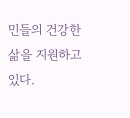민들의 건강한 삶을 지원하고 있다.